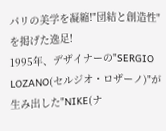パリの美学を凝縮!"団結と創造性"を掲げた逸足!
1995年、デザイナーの"SERGIO LOZANO(セルジオ・ロザーノ)"が生み出した"NIKE(ナ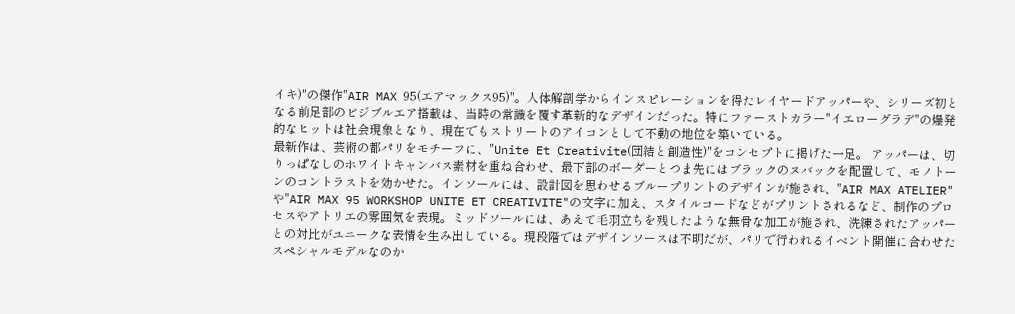イキ)"の傑作"AIR MAX 95(エアマックス95)"。人体解剖学からインスピレーションを得たレイヤードアッパーや、シリーズ初となる前足部のビジブルエア搭載は、当時の常識を覆す革新的なデザインだった。特にファーストカラー"イエローグラデ"の爆発的なヒットは社会現象となり、現在でもストリートのアイコンとして不動の地位を築いている。
最新作は、芸術の都パリをモチーフに、"Unite Et Creativite(団結と創造性)"をコンセプトに掲げた一足。 アッパーは、切りっぱなしのホワイトキャンバス素材を重ね合わせ、最下部のボーダーとつま先にはブラックのヌバックを配置して、モノトーンのコントラストを効かせた。インソールには、設計図を思わせるブループリントのデザインが施され、"AIR MAX ATELIER"や"AIR MAX 95 WORKSHOP UNITE ET CREATIVITE"の文字に加え、スタイルコードなどがプリントされるなど、制作のプロセスやアトリエの雰囲気を表現。ミッドソールには、あえて毛羽立ちを残したような無骨な加工が施され、洗練されたアッパーとの対比がユニークな表情を生み出している。現段階ではデザインソースは不明だが、パリで行われるイベント開催に合わせたスペシャルモデルなのか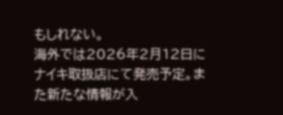もしれない。
海外では2026年2月12日にナイキ取扱店にて発売予定。また新たな情報が入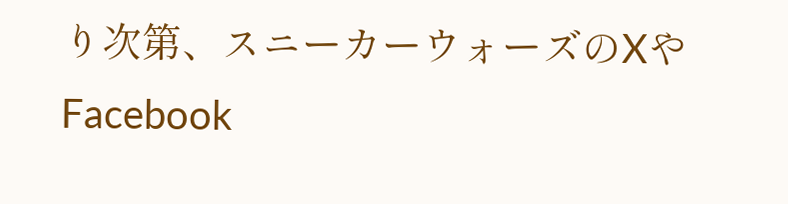り次第、スニーカーウォーズのXやFacebook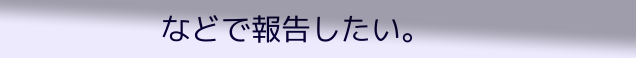などで報告したい。